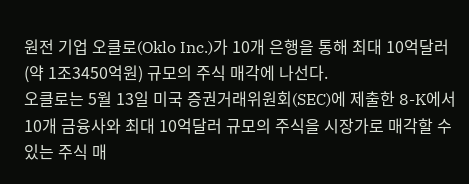원전 기업 오클로(Oklo Inc.)가 10개 은행을 통해 최대 10억달러(약 1조3450억원) 규모의 주식 매각에 나선다.
오클로는 5월 13일 미국 증권거래위원회(SEC)에 제출한 8-K에서 10개 금융사와 최대 10억달러 규모의 주식을 시장가로 매각할 수 있는 주식 매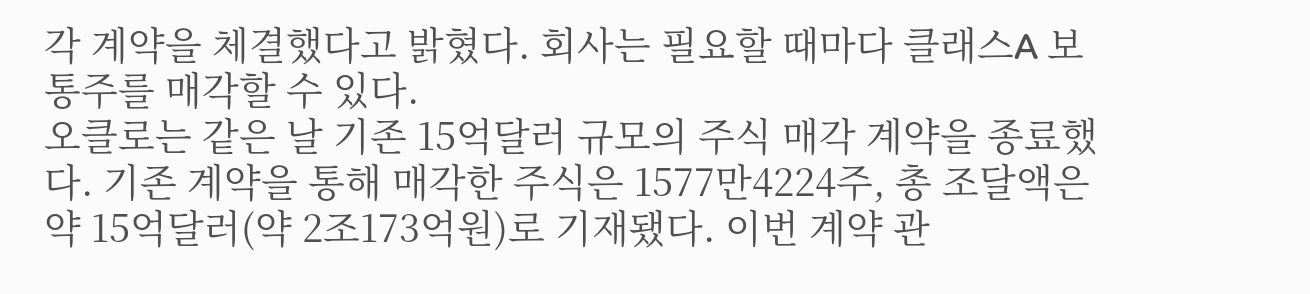각 계약을 체결했다고 밝혔다. 회사는 필요할 때마다 클래스A 보통주를 매각할 수 있다.
오클로는 같은 날 기존 15억달러 규모의 주식 매각 계약을 종료했다. 기존 계약을 통해 매각한 주식은 1577만4224주, 총 조달액은 약 15억달러(약 2조173억원)로 기재됐다. 이번 계약 관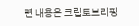련 내용은 크립토브리핑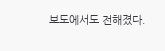보도에서도 전해졌다.